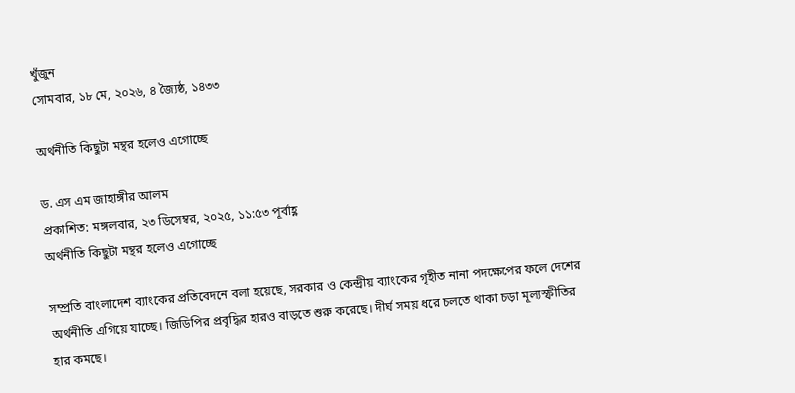খুঁজুন
সোমবার, ১৮ মে, ২০২৬, ৪ জ্যৈষ্ঠ, ১৪৩৩

অর্থনীতি কিছুটা মন্থর হলেও এগোচ্ছে

ড. এস এম জাহাঙ্গীর আলম
প্রকাশিত: মঙ্গলবার, ২৩ ডিসেম্বর, ২০২৫, ১১:৫৩ পূর্বাহ্ণ
অর্থনীতি কিছুটা মন্থর হলেও এগোচ্ছে

সম্প্রতি বাংলাদেশ ব্যাংকের প্রতিবেদনে বলা হয়েছে, সরকার ও কেন্দ্রীয় ব্যাংকের গৃহীত নানা পদক্ষেপের ফলে দেশের অর্থনীতি এগিয়ে যাচ্ছে। জিডিপির প্রবৃদ্ধির হারও বাড়তে শুরু করেছে। দীর্ঘ সময় ধরে চলতে থাকা চড়া মূল্যস্ফীতির হার কমছে।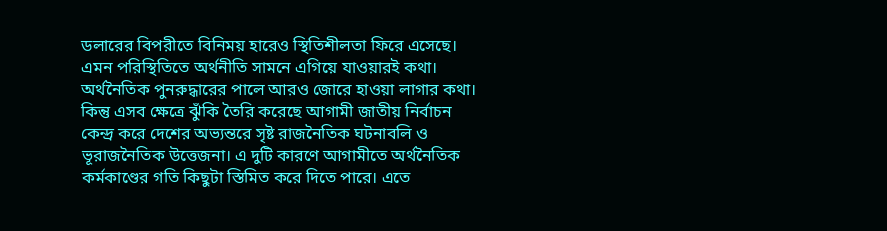ডলারের বিপরীতে বিনিময় হারেও স্থিতিশীলতা ফিরে এসেছে। এমন পরিস্থিতিতে অর্থনীতি সামনে এগিয়ে যাওয়ারই কথা। অর্থনৈতিক পুনরুদ্ধারের পালে আরও জোরে হাওয়া লাগার কথা। কিন্তু এসব ক্ষেত্রে ঝুঁকি তৈরি করেছে আগামী জাতীয় নির্বাচন কেন্দ্র করে দেশের অভ্যন্তরে সৃষ্ট রাজনৈতিক ঘটনাবলি ও ভূরাজনৈতিক উত্তেজনা। এ দুটি কারণে আগামীতে অর্থনৈতিক কর্মকাণ্ডের গতি কিছুটা স্তিমিত করে দিতে পারে। এতে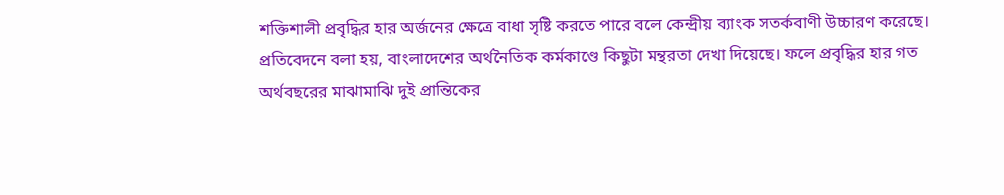শক্তিশালী প্রবৃদ্ধির হার অর্জনের ক্ষেত্রে বাধা সৃষ্টি করতে পারে বলে কেন্দ্রীয় ব্যাংক সতর্কবাণী উচ্চারণ করেছে। প্রতিবেদনে বলা হয়, বাংলাদেশের অর্থনৈতিক কর্মকাণ্ডে কিছুটা মন্থরতা দেখা দিয়েছে। ফলে প্রবৃদ্ধির হার গত অর্থবছরের মাঝামাঝি দুই প্রান্তিকের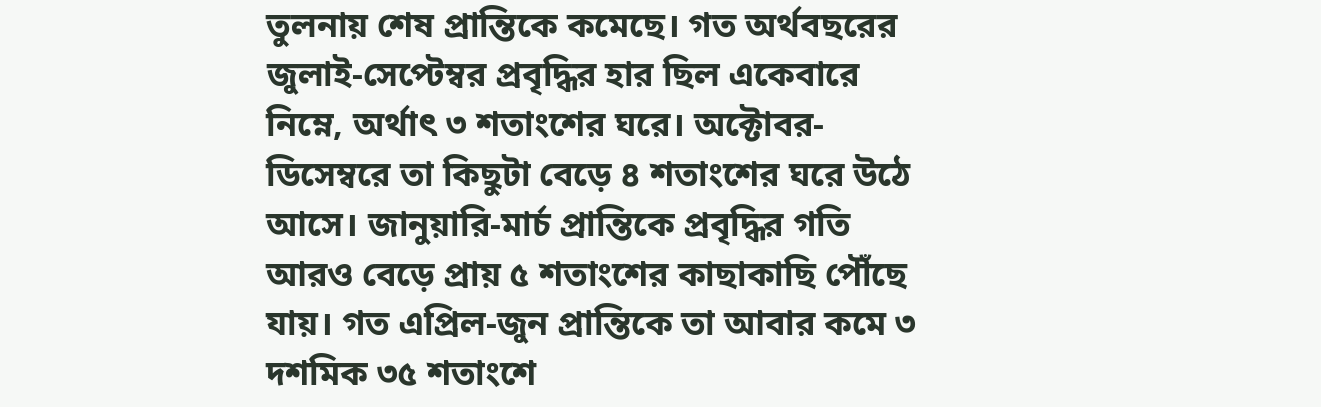তুলনায় শেষ প্রান্তিকে কমেছে। গত অর্থবছরের জুলাই-সেপ্টেম্বর প্রবৃদ্ধির হার ছিল একেবারে নিম্নে, অর্থাৎ ৩ শতাংশের ঘরে। অক্টোবর-ডিসেম্বরে তা কিছুটা বেড়ে ৪ শতাংশের ঘরে উঠে আসে। জানুয়ারি-মার্চ প্রান্তিকে প্রবৃদ্ধির গতি আরও বেড়ে প্রায় ৫ শতাংশের কাছাকাছি পৌঁছে যায়। গত এপ্রিল-জুন প্রান্তিকে তা আবার কমে ৩ দশমিক ৩৫ শতাংশে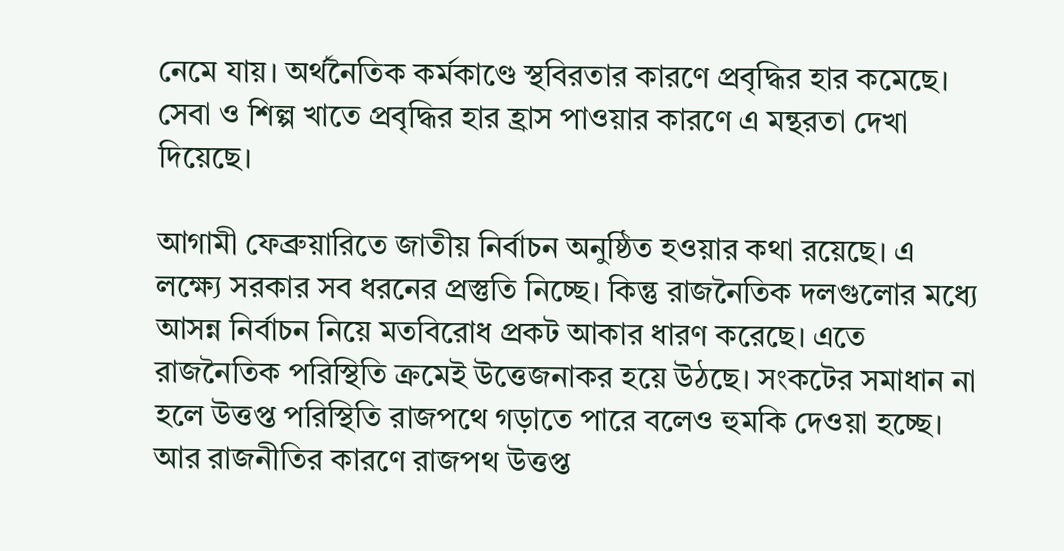নেমে যায়। অর্থনৈতিক কর্মকাণ্ডে স্থবিরতার কারণে প্রবৃদ্ধির হার কমেছে। সেবা ও শিল্প খাতে প্রবৃদ্ধির হার হ্রাস পাওয়ার কারণে এ মন্থরতা দেখা দিয়েছে।

আগামী ফেব্রুয়ারিতে জাতীয় নির্বাচন অনুষ্ঠিত হওয়ার কথা রয়েছে। এ লক্ষ্যে সরকার সব ধরনের প্রস্তুতি নিচ্ছে। কিন্তু রাজনৈতিক দলগুলোর মধ্যে আসন্ন নির্বাচন নিয়ে মতবিরোধ প্রকট আকার ধারণ করেছে। এতে রাজনৈতিক পরিস্থিতি ক্রমেই উত্তেজনাকর হয়ে উঠছে। সংকটের সমাধান না হলে উত্তপ্ত পরিস্থিতি রাজপথে গড়াতে পারে বলেও হুমকি দেওয়া হচ্ছে। আর রাজনীতির কারণে রাজপথ উত্তপ্ত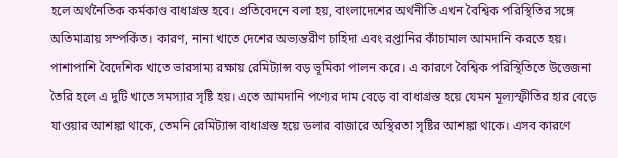হলে অর্থনৈতিক কর্মকাণ্ড বাধাগ্রস্ত হবে। প্রতিবেদনে বলা হয়, বাংলাদেশের অর্থনীতি এখন বৈশ্বিক পরিস্থিতির সঙ্গে অতিমাত্রায় সম্পর্কিত। কারণ, নানা খাতে দেশের অভ্যন্তরীণ চাহিদা এবং রপ্তানির কাঁচামাল আমদানি করতে হয়। পাশাপাশি বৈদেশিক খাতে ভারসাম্য রক্ষায় রেমিট্যান্স বড় ভূমিকা পালন করে। এ কারণে বৈশ্বিক পরিস্থিতিতে উত্তেজনা তৈরি হলে এ দুটি খাতে সমস্যার সৃষ্টি হয়। এতে আমদানি পণ্যের দাম বেড়ে বা বাধাগ্রস্ত হয়ে যেমন মূল্যস্ফীতির হার বেড়ে যাওয়ার আশঙ্কা থাকে, তেমনি রেমিট্যান্স বাধাগ্রস্ত হয়ে ডলার বাজারে অস্থিরতা সৃষ্টির আশঙ্কা থাকে। এসব কারণে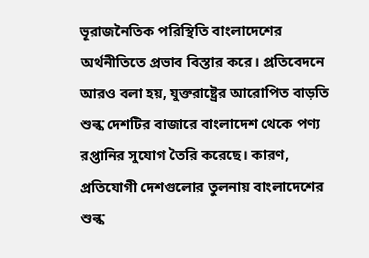ভূরাজনৈতিক পরিস্থিতি বাংলাদেশের অর্থনীতিতে প্রভাব বিস্তার করে। প্রতিবেদনে আরও বলা হয়, যুক্তরাষ্ট্রের আরোপিত বাড়তি শুল্ক দেশটির বাজারে বাংলাদেশ থেকে পণ্য রপ্তানির সুযোগ তৈরি করেছে। কারণ, প্রতিযোগী দেশগুলোর তুলনায় বাংলাদেশের শুল্ক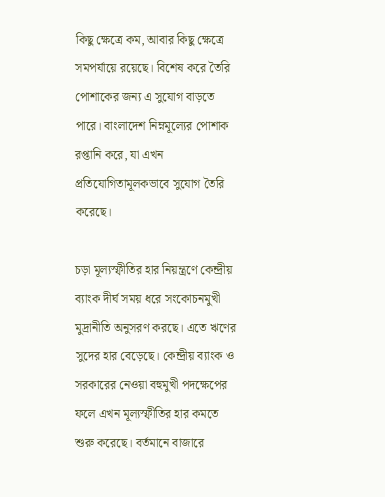কিছু ক্ষেত্রে কম, আবার কিছু ক্ষেত্রে সমপর্যায়ে রয়েছে। বিশেষ করে তৈরি পোশাকের জন্য এ সুযোগ বাড়তে পারে। বাংলাদেশ নিম্নমূল্যের পোশাক রপ্তানি করে, যা এখন প্রতিযোগিতামূলকভাবে সুযোগ তৈরি করেছে।

চড়া মূল্যস্ফীতির হার নিয়ন্ত্রণে কেন্দ্রীয় ব্যাংক দীর্ঘ সময় ধরে সংকোচনমুখী মুদ্রানীতি অনুসরণ করছে। এতে ঋণের সুদের হার বেড়েছে। কেন্দ্রীয় ব্যাংক ও সরকারের নেওয়া বহুমুখী পদক্ষেপের ফলে এখন মূল্যস্ফীতির হার কমতে শুরু করেছে। বর্তমানে বাজারে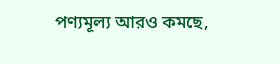পণ্যমূল্য আরও কমছে,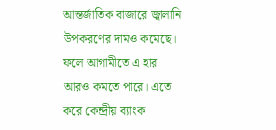আন্তর্জাতিক বাজারে জ্বালানি উপকরণের দামও কমেছে। ফলে আগামীতে এ হার আরও কমতে পারে। এতে করে কেন্দ্রীয় ব্যাংক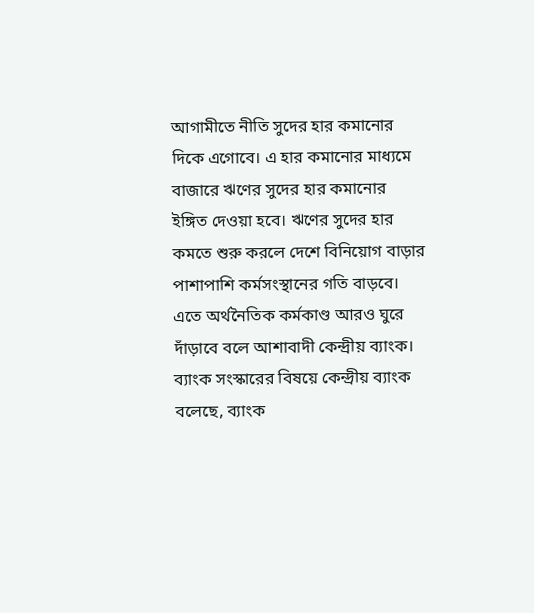আগামীতে নীতি সুদের হার কমানোর দিকে এগোবে। এ হার কমানোর মাধ্যমে বাজারে ঋণের সুদের হার কমানোর ইঙ্গিত দেওয়া হবে। ঋণের সুদের হার কমতে শুরু করলে দেশে বিনিয়োগ বাড়ার পাশাপাশি কর্মসংস্থানের গতি বাড়বে। এতে অর্থনৈতিক কর্মকাণ্ড আরও ঘুরে দাঁড়াবে বলে আশাবাদী কেন্দ্রীয় ব্যাংক। ব্যাংক সংস্কারের বিষয়ে কেন্দ্রীয় ব্যাংক বলেছে, ব্যাংক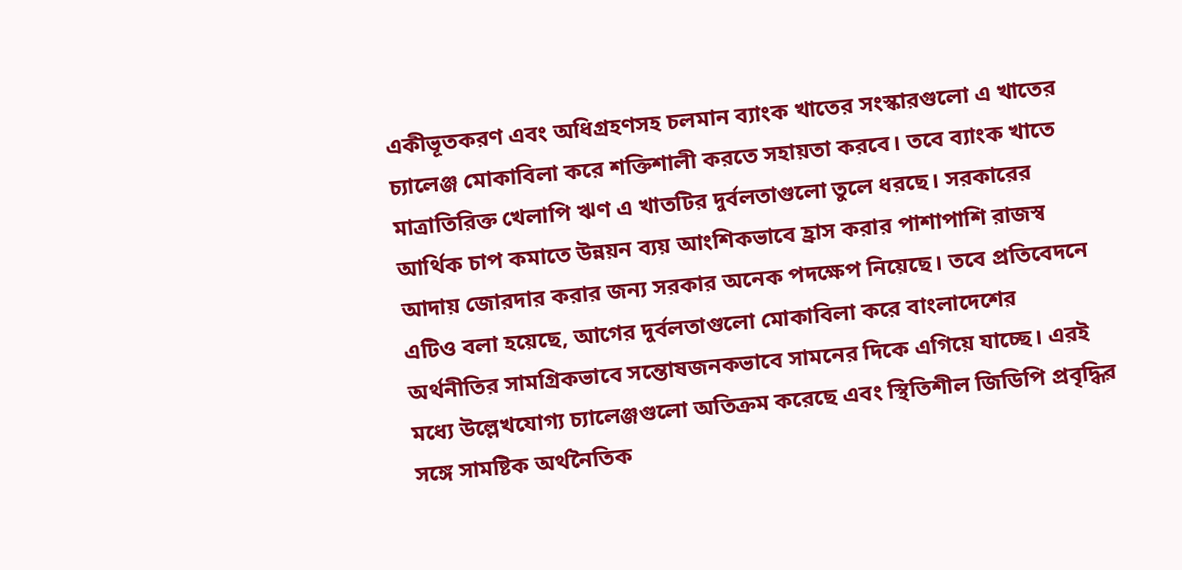একীভূতকরণ এবং অধিগ্রহণসহ চলমান ব্যাংক খাতের সংস্কারগুলো এ খাতের চ্যালেঞ্জ মোকাবিলা করে শক্তিশালী করতে সহায়তা করবে। তবে ব্যাংক খাতে মাত্রাতিরিক্ত খেলাপি ঋণ এ খাতটির দুর্বলতাগুলো তুলে ধরছে। সরকারের আর্থিক চাপ কমাতে উন্নয়ন ব্যয় আংশিকভাবে হ্রাস করার পাশাপাশি রাজস্ব আদায় জোরদার করার জন্য সরকার অনেক পদক্ষেপ নিয়েছে। তবে প্রতিবেদনে এটিও বলা হয়েছে, আগের দুর্বলতাগুলো মোকাবিলা করে বাংলাদেশের অর্থনীতির সামগ্রিকভাবে সন্তোষজনকভাবে সামনের দিকে এগিয়ে যাচ্ছে। এরই মধ্যে উল্লেখযোগ্য চ্যালেঞ্জগুলো অতিক্রম করেছে এবং স্থিতিশীল জিডিপি প্রবৃদ্ধির সঙ্গে সামষ্টিক অর্থনৈতিক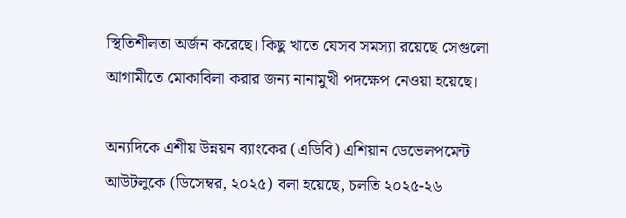স্থিতিশীলতা অর্জন করেছে। কিছু খাতে যেসব সমস্যা রয়েছে সেগুলো আগামীতে মোকাবিলা করার জন্য নানামুখী পদক্ষেপ নেওয়া হয়েছে।

অন্যদিকে এশীয় উন্নয়ন ব্যাংকের (এডিবি) এশিয়ান ডেভেলপমেন্ট আউটলুকে (ডিসেম্বর, ২০২৫) বলা হয়েছে, চলতি ২০২৫-২৬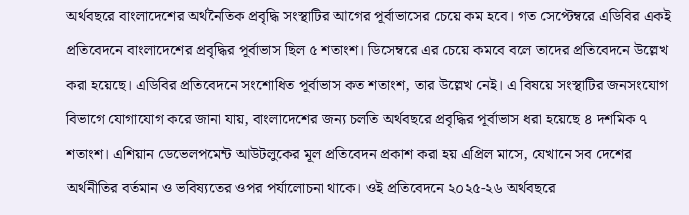অর্থবছরে বাংলাদেশের অর্থনৈতিক প্রবৃদ্ধি সংস্থাটির আগের পূর্বাভাসের চেয়ে কম হবে। গত সেপ্টেম্বরে এডিবির একই প্রতিবেদনে বাংলাদেশের প্রবৃদ্ধির পূর্বাভাস ছিল ৫ শতাংশ। ডিসেম্বরে এর চেয়ে কমবে বলে তাদের প্রতিবেদনে উল্লেখ করা হয়েছে। এডিবির প্রতিবেদনে সংশোধিত পূর্বাভাস কত শতাংশ, তার উল্লেখ নেই। এ বিষয়ে সংস্থাটির জনসংযোগ বিভাগে যোগাযোগ করে জানা যায়, বাংলাদেশের জন্য চলতি অর্থবছরে প্রবৃদ্ধির পূর্বাভাস ধরা হয়েছে ৪ দশমিক ৭ শতাংশ। এশিয়ান ডেভেলপমেন্ট আউটলুকের মূল প্রতিবেদন প্রকাশ করা হয় এপ্রিল মাসে, যেখানে সব দেশের অর্থনীতির বর্তমান ও ভবিষ্যতের ওপর পর্যালোচনা থাকে। ওই প্রতিবেদনে ২০২৫-২৬ অর্থবছরে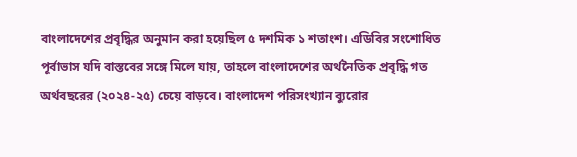বাংলাদেশের প্রবৃদ্ধির অনুমান করা হয়েছিল ৫ দশমিক ১ শতাংশ। এডিবির সংশোধিত পূর্বাভাস যদি বাস্তবের সঙ্গে মিলে যায়, তাহলে বাংলাদেশের অর্থনৈতিক প্রবৃদ্ধি গত অর্থবছরের (২০২৪-২৫) চেয়ে বাড়বে। বাংলাদেশ পরিসংখ্যান ব্যুরোর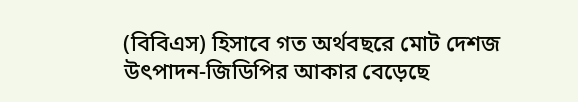(বিবিএস) হিসাবে গত অর্থবছরে মোট দেশজ উৎপাদন-জিডিপির আকার বেড়েছে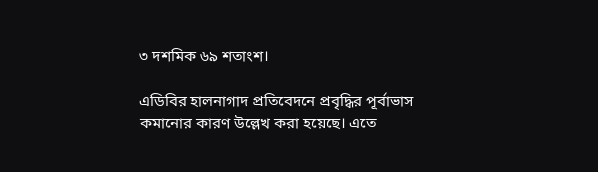৩ দশমিক ৬৯ শতাংশ।

এডিবির হালনাগাদ প্রতিবেদনে প্রবৃদ্ধির পূর্বাভাস কমানোর কারণ উল্লেখ করা হয়েছে। এতে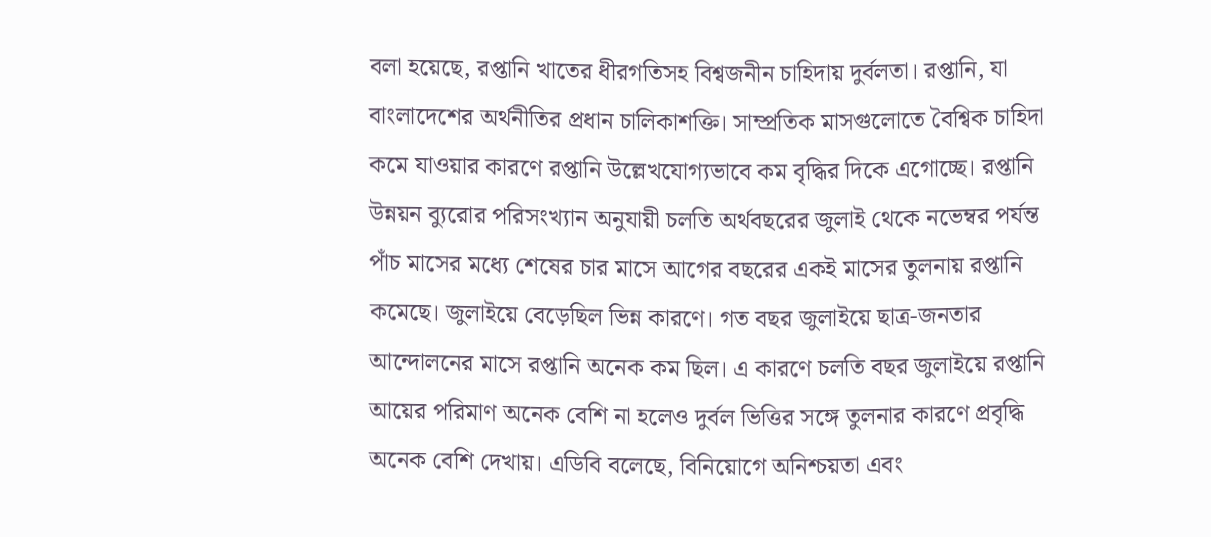বলা হয়েছে, রপ্তানি খাতের ধীরগতিসহ বিশ্বজনীন চাহিদায় দুর্বলতা। রপ্তানি, যা বাংলাদেশের অর্থনীতির প্রধান চালিকাশক্তি। সাম্প্রতিক মাসগুলোতে বৈশ্বিক চাহিদা কমে যাওয়ার কারণে রপ্তানি উল্লেখযোগ্যভাবে কম বৃদ্ধির দিকে এগোচ্ছে। রপ্তানি উন্নয়ন ব্যুরোর পরিসংখ্যান অনুযায়ী চলতি অর্থবছরের জুলাই থেকে নভেম্বর পর্যন্ত পাঁচ মাসের মধ্যে শেষের চার মাসে আগের বছরের একই মাসের তুলনায় রপ্তানি কমেছে। জুলাইয়ে বেড়েছিল ভিন্ন কারণে। গত বছর জুলাইয়ে ছাত্র-জনতার আন্দোলনের মাসে রপ্তানি অনেক কম ছিল। এ কারণে চলতি বছর জুলাইয়ে রপ্তানি আয়ের পরিমাণ অনেক বেশি না হলেও দুর্বল ভিত্তির সঙ্গে তুলনার কারণে প্রবৃদ্ধি অনেক বেশি দেখায়। এডিবি বলেছে, বিনিয়োগে অনিশ্চয়তা এবং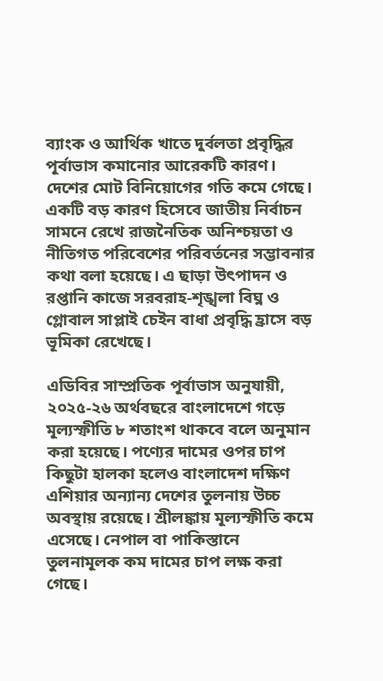ব্যাংক ও আর্থিক খাতে দুর্বলতা প্রবৃদ্ধির পূর্বাভাস কমানোর আরেকটি কারণ। দেশের মোট বিনিয়োগের গতি কমে গেছে। একটি বড় কারণ হিসেবে জাতীয় নির্বাচন সামনে রেখে রাজনৈতিক অনিশ্চয়তা ও নীতিগত পরিবেশের পরিবর্তনের সম্ভাবনার কথা বলা হয়েছে। এ ছাড়া উৎপাদন ও রপ্তানি কাজে সরবরাহ-শৃঙ্খলা বিঘ্ন ও গ্লোবাল সাপ্লাই চেইন বাধা প্রবৃদ্ধি হ্রাসে বড় ভূমিকা রেখেছে।

এডিবির সাম্প্রতিক পূর্বাভাস অনুযায়ী, ২০২৫-২৬ অর্থবছরে বাংলাদেশে গড়ে মূল্যস্ফীতি ৮ শতাংশ থাকবে বলে অনুমান করা হয়েছে। পণ্যের দামের ওপর চাপ কিছুটা হালকা হলেও বাংলাদেশ দক্ষিণ এশিয়ার অন্যান্য দেশের তুলনায় উচ্চ অবস্থায় রয়েছে। শ্রীলঙ্কায় মূল্যস্ফীতি কমে এসেছে। নেপাল বা পাকিস্তানে তুলনামূলক কম দামের চাপ লক্ষ করা গেছে।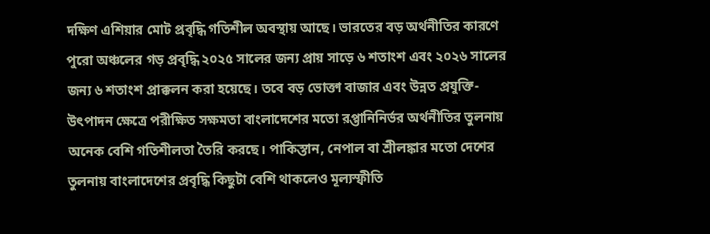দক্ষিণ এশিয়ার মোট প্রবৃদ্ধি গতিশীল অবস্থায় আছে। ভারতের বড় অর্থনীতির কারণে পুরো অঞ্চলের গড় প্রবৃদ্ধি ২০২৫ সালের জন্য প্রায় সাড়ে ৬ শতাংশ এবং ২০২৬ সালের জন্য ৬ শতাংশ প্রাক্কলন করা হয়েছে। তবে বড় ভোক্তা বাজার এবং উন্নত প্রযুক্তি-উৎপাদন ক্ষেত্রে পরীক্ষিত সক্ষমতা বাংলাদেশের মতো রপ্তানিনির্ভর অর্থনীতির তুলনায় অনেক বেশি গতিশীলতা তৈরি করছে। পাকিস্তান, নেপাল বা শ্রীলঙ্কার মতো দেশের তুলনায় বাংলাদেশের প্রবৃদ্ধি কিছুটা বেশি থাকলেও মূল্যস্ফীতি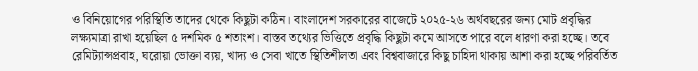ও বিনিয়োগের পরিস্থিতি তাদের থেকে কিছুটা কঠিন। বাংলাদেশ সরকারের বাজেটে ২০২৫-২৬ অর্থবছরের জন্য মোট প্রবৃদ্ধির লক্ষ্যমাত্রা রাখা হয়েছিল ৫ দশমিক ৫ শতাংশ। বাস্তব তথ্যের ভিত্তিতে প্রবৃদ্ধি কিছুটা কমে আসতে পারে বলে ধারণা করা হচ্ছে। তবে রেমিট্যান্সপ্রবাহ, ঘরোয়া ভোক্তা ব্যয়, খাদ্য ও সেবা খাতে স্থিতিশীলতা এবং বিশ্ববাজারে কিছু চাহিদা থাকায় আশা করা হচ্ছে পরিবর্তিত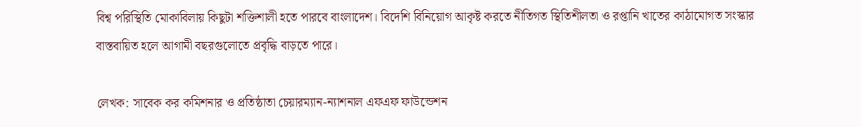বিশ্ব পরিস্থিতি মোকাবিলায় কিছুটা শক্তিশালী হতে পারবে বাংলাদেশ। বিদেশি বিনিয়োগ আকৃষ্ট করতে নীতিগত স্থিতিশীলতা ও রপ্তানি খাতের কাঠামোগত সংস্কার বাস্তবায়িত হলে আগামী বছরগুলোতে প্রবৃদ্ধি বাড়তে পারে।

লেখক: সাবেক কর কমিশনার ও প্রতিষ্ঠাতা চেয়ারম্যান-ন্যাশনাল এফএফ ফাউন্ডেশন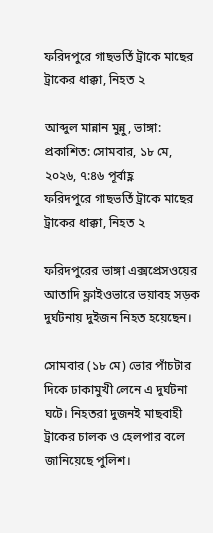ফরিদপুরে গাছভর্তি ট্রাকে মাছের ট্রাকের ধাক্কা, নিহত ২

আব্দুল মান্নান মুন্নু, ভাঙ্গা:
প্রকাশিত: সোমবার, ১৮ মে, ২০২৬, ৭:৪৬ পূর্বাহ্ণ
ফরিদপুরে গাছভর্তি ট্রাকে মাছের ট্রাকের ধাক্কা, নিহত ২

ফরিদপুরের ভাঙ্গা এক্সপ্রেসওয়ের আতাদি ফ্লাইওভারে ভয়াবহ সড়ক দুর্ঘটনায় দুইজন নিহত হয়েছেন।

সোমবার (১৮ মে) ভোর পাঁচটার দিকে ঢাকামুখী লেনে এ দুর্ঘটনা ঘটে। নিহতরা দুজনই মাছবাহী ট্রাকের চালক ও হেলপার বলে জানিয়েছে পুলিশ।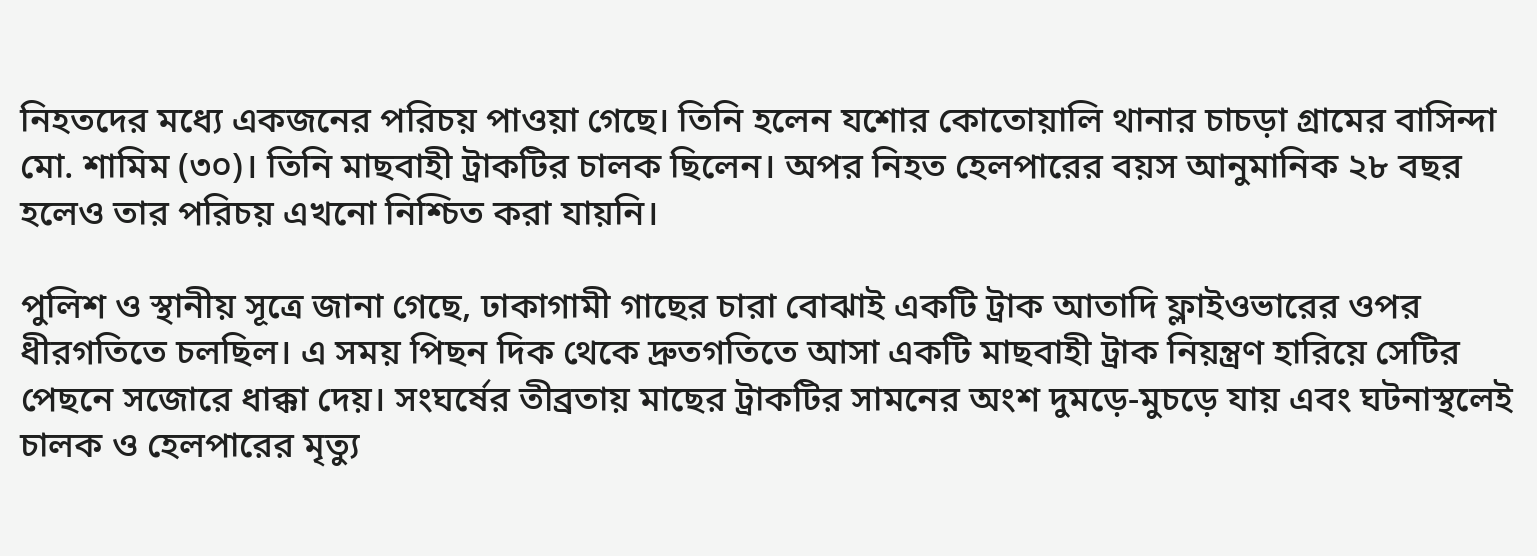নিহতদের মধ্যে একজনের পরিচয় পাওয়া গেছে। তিনি হলেন যশোর কোতোয়ালি থানার চাচড়া গ্রামের বাসিন্দা মো. শামিম (৩০)। তিনি মাছবাহী ট্রাকটির চালক ছিলেন। অপর নিহত হেলপারের বয়স আনুমানিক ২৮ বছর হলেও তার পরিচয় এখনো নিশ্চিত করা যায়নি।

পুলিশ ও স্থানীয় সূত্রে জানা গেছে, ঢাকাগামী গাছের চারা বোঝাই একটি ট্রাক আতাদি ফ্লাইওভারের ওপর ধীরগতিতে চলছিল। এ সময় পিছন দিক থেকে দ্রুতগতিতে আসা একটি মাছবাহী ট্রাক নিয়ন্ত্রণ হারিয়ে সেটির পেছনে সজোরে ধাক্কা দেয়। সংঘর্ষের তীব্রতায় মাছের ট্রাকটির সামনের অংশ দুমড়ে-মুচড়ে যায় এবং ঘটনাস্থলেই চালক ও হেলপারের মৃত্যু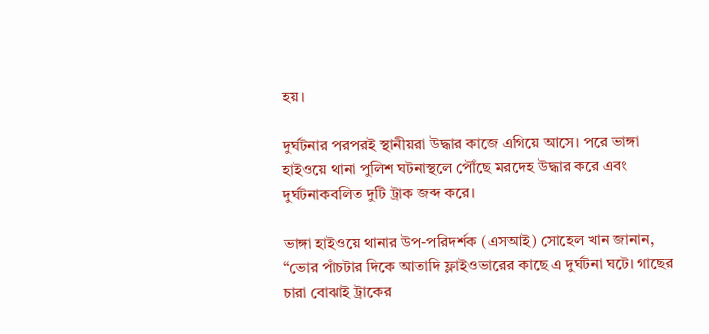হয়।

দুর্ঘটনার পরপরই স্থানীয়রা উদ্ধার কাজে এগিয়ে আসে। পরে ভাঙ্গা হাইওয়ে থানা পুলিশ ঘটনাস্থলে পৌঁছে মরদেহ উদ্ধার করে এবং দুর্ঘটনাকবলিত দুটি ট্রাক জব্দ করে।

ভাঙ্গা হাইওয়ে থানার উপ-পরিদর্শক (এসআই) সোহেল খান জানান, “ভোর পাঁচটার দিকে আতাদি ফ্লাইওভারের কাছে এ দুর্ঘটনা ঘটে। গাছের চারা বোঝাই ট্রাকের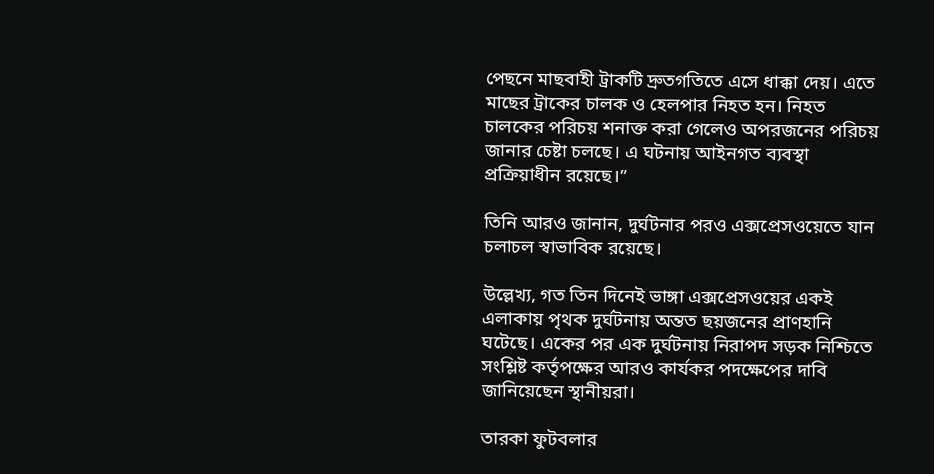পেছনে মাছবাহী ট্রাকটি দ্রুতগতিতে এসে ধাক্কা দেয়। এতে মাছের ট্রাকের চালক ও হেলপার নিহত হন। নিহত চালকের পরিচয় শনাক্ত করা গেলেও অপরজনের পরিচয় জানার চেষ্টা চলছে। এ ঘটনায় আইনগত ব্যবস্থা প্রক্রিয়াধীন রয়েছে।”

তিনি আরও জানান, দুর্ঘটনার পরও এক্সপ্রেসওয়েতে যান চলাচল স্বাভাবিক রয়েছে।

উল্লেখ্য, গত তিন দিনেই ভাঙ্গা এক্সপ্রেসওয়ের একই এলাকায় পৃথক দুর্ঘটনায় অন্তত ছয়জনের প্রাণহানি ঘটেছে। একের পর এক দুর্ঘটনায় নিরাপদ সড়ক নিশ্চিতে সংশ্লিষ্ট কর্তৃপক্ষের আরও কার্যকর পদক্ষেপের দাবি জানিয়েছেন স্থানীয়রা।

তারকা ফুটবলার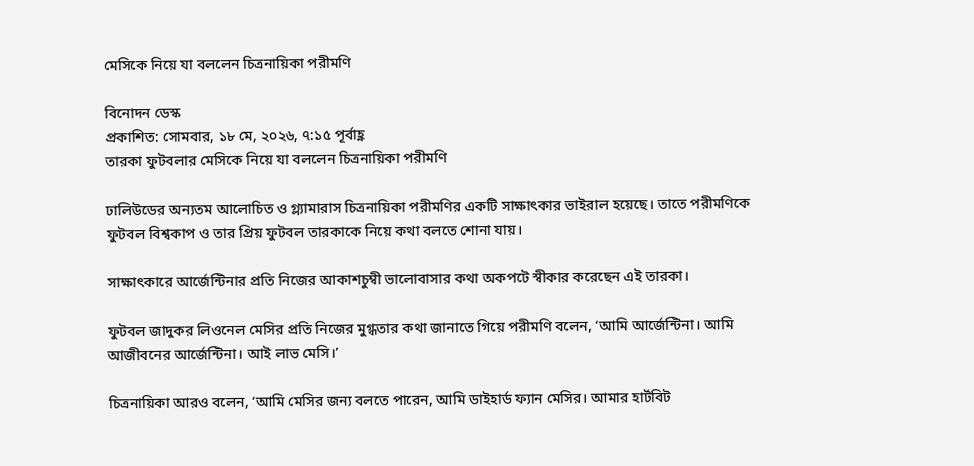মেসিকে নিয়ে যা বললেন চিত্রনায়িকা পরীমণি

বিনোদন ডেস্ক
প্রকাশিত: সোমবার, ১৮ মে, ২০২৬, ৭:১৫ পূর্বাহ্ণ
তারকা ফুটবলার মেসিকে নিয়ে যা বললেন চিত্রনায়িকা পরীমণি

ঢালিউডের অন্যতম আলোচিত ও গ্ল্যামারাস চিত্রনায়িকা পরীমণির একটি সাক্ষাৎকার ভাইরাল হয়েছে। তাতে পরীমণিকে ফুটবল বিশ্বকাপ ও তার প্রিয় ফুটবল তারকাকে নিয়ে কথা বলতে শোনা যায়।

সাক্ষাৎকারে আর্জেন্টিনার প্রতি নিজের আকাশচুম্বী ভালোবাসার কথা অকপটে স্বীকার করেছেন এই তারকা।

ফুটবল জাদুকর লিওনেল মেসির প্রতি নিজের মুগ্ধতার কথা জানাতে গিয়ে পরীমণি বলেন, ‘আমি আর্জেন্টিনা। আমি আজীবনের আর্জেন্টিনা। আই লাভ মেসি।’

চিত্রনায়িকা আরও বলেন, ‘আমি মেসির জন্য বলতে পারেন, আমি ডাইহার্ড ফ্যান মেসির। আমার হার্টবিট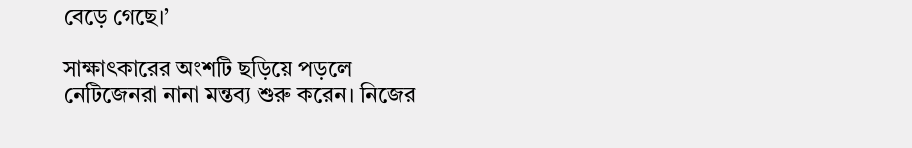বেড়ে গেছে।’

সাক্ষাৎকারের অংশটি ছড়িয়ে পড়লে নেটিজেনরা নানা মন্তব্য শুরু করেন। নিজের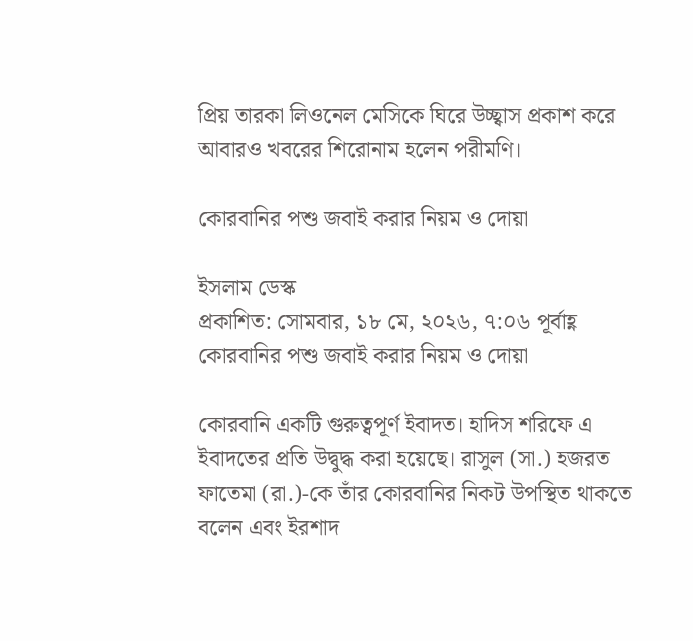প্রিয় তারকা লিওনেল মেসিকে ঘিরে উচ্ছ্বাস প্রকাশ করে আবারও খবরের শিরোনাম হলেন পরীমণি।

কোরবানির পশু জবাই করার নিয়ম ও দোয়া

ইসলাম ডেস্ক
প্রকাশিত: সোমবার, ১৮ মে, ২০২৬, ৭:০৬ পূর্বাহ্ণ
কোরবানির পশু জবাই করার নিয়ম ও দোয়া

কোরবানি একটি গুরুত্বপূর্ণ ইবাদত। হাদিস শরিফে এ ইবাদতের প্রতি উদ্বুদ্ধ করা হয়েছে। রাসুল (সা.) হজরত ফাতেমা (রা.)-কে তাঁর কোরবানির নিকট উপস্থিত থাকতে বলেন এবং ইরশাদ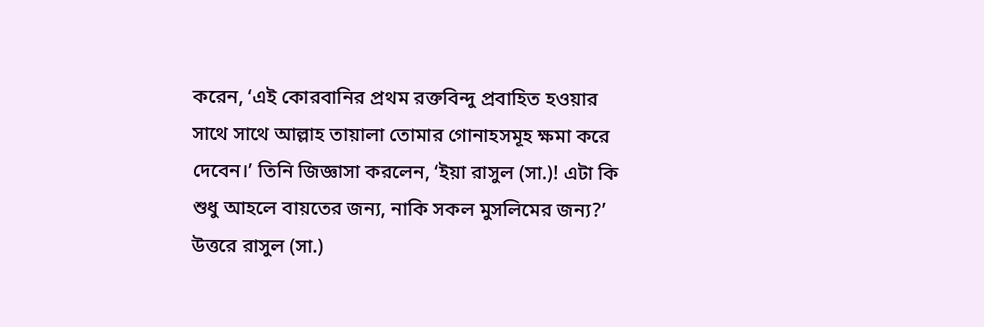করেন, ‘এই কোরবানির প্রথম রক্তবিন্দু প্রবাহিত হওয়ার সাথে সাথে আল্লাহ তায়ালা তোমার গোনাহসমূহ ক্ষমা করে দেবেন।’ তিনি জিজ্ঞাসা করলেন, ‘ইয়া রাসুল (সা.)! এটা কি শুধু আহলে বায়তের জন্য, নাকি সকল মুসলিমের জন্য?’ উত্তরে রাসুল (সা.)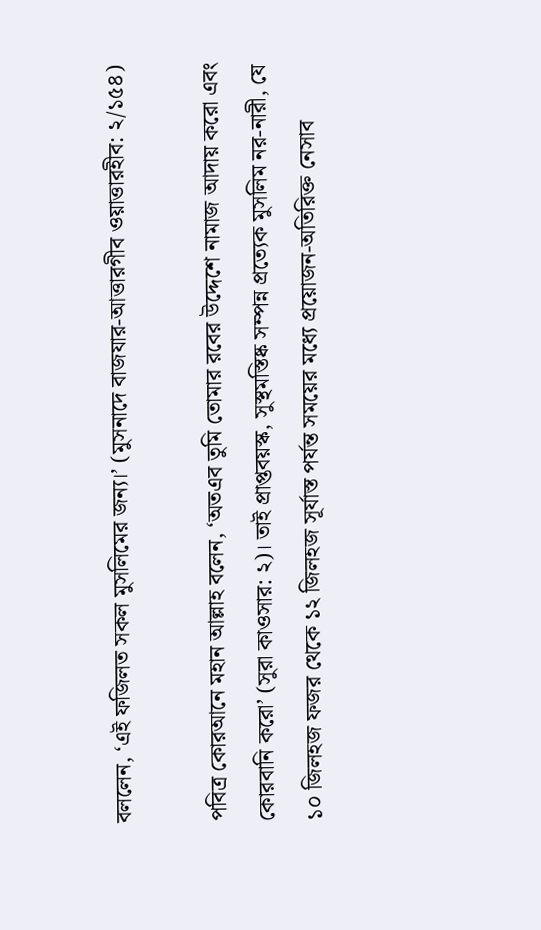বললেন, ‘এই ফজিলত সকল মুসলিমের জন্য।’ (মুসনাদে বাজযার-আত্তারগীব ওয়াত্তারহীব: ২/১৫৪)

পবিত্র কোরআনে মহান আল্লাহ বলেন, ‘অতএব তুমি তোমার রবের উদ্দেশে নামাজ আদায় করো এবং কোরবানি করো’ (সুরা কাওসার: ২)। তাই প্রাপ্তবয়স্ক, সুস্থমস্তিষ্ক সম্পন্ন প্রত্যেক মুসলিম নর-নারী, যে ১০ জিলহজ ফজর থেকে ১২ জিলহজ সূর্যাস্ত পর্যন্ত সময়ের মধ্যে প্রয়োজন-অতিরিক্ত নেসাব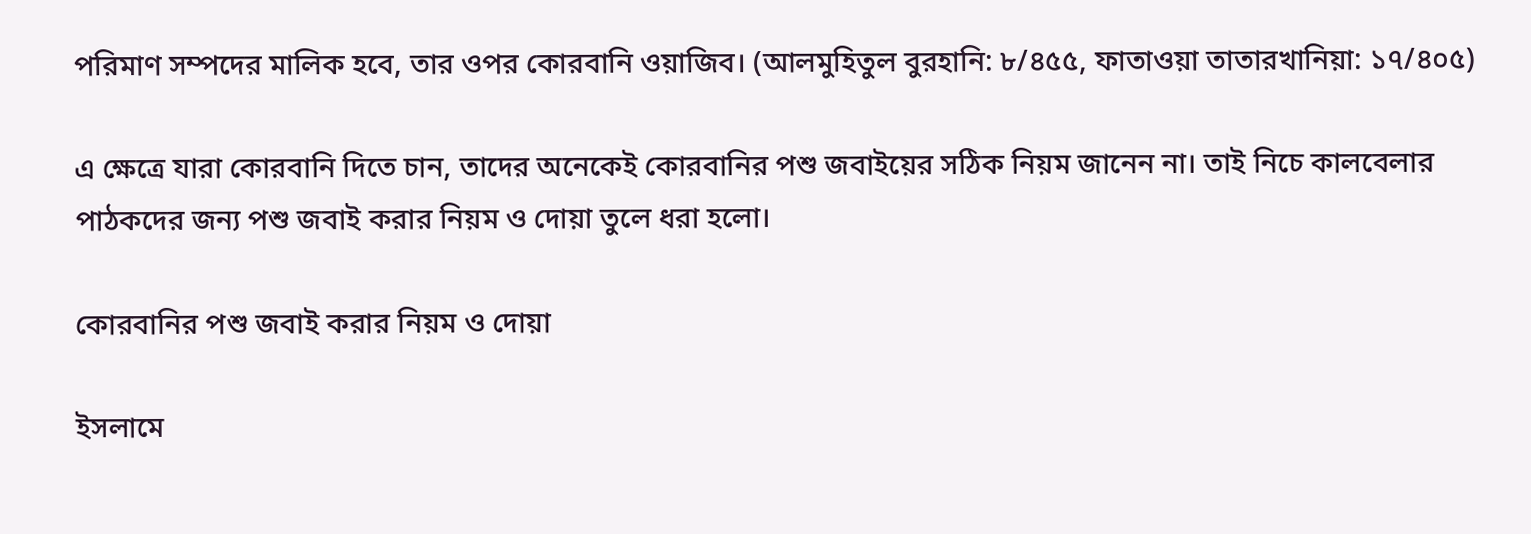পরিমাণ সম্পদের মালিক হবে, তার ওপর কোরবানি ওয়াজিব। (আলমুহিতুল বুরহানি: ৮/৪৫৫, ফাতাওয়া তাতারখানিয়া: ১৭/৪০৫)

এ ক্ষেত্রে যারা কোরবানি দিতে চান, তাদের অনেকেই কোরবানির পশু জবাইয়ের সঠিক নিয়ম জানেন না। তাই নিচে কালবেলার পাঠকদের জন্য পশু জবাই করার নিয়ম ও দোয়া তুলে ধরা হলো।

কোরবানির পশু জবাই করার নিয়ম ও দোয়া

ইসলামে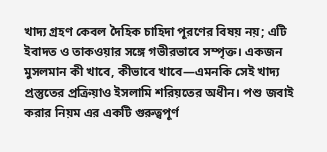খাদ্য গ্রহণ কেবল দৈহিক চাহিদা পূরণের বিষয় নয়; এটি ইবাদত ও তাকওয়ার সঙ্গে গভীরভাবে সম্পৃক্ত। একজন মুসলমান কী খাবে, কীভাবে খাবে—এমনকি সেই খাদ্য প্রস্তুতের প্রক্রিয়াও ইসলামি শরিয়তের অধীন। পশু জবাই করার নিয়ম এর একটি গুরুত্বপূর্ণ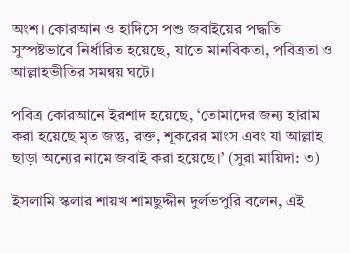অংশ। কোরআন ও হাদিসে পশু জবাইয়ের পদ্ধতি সুস্পষ্টভাবে নির্ধারিত হয়েছে, যাতে মানবিকতা, পবিত্রতা ও আল্লাহভীতির সমন্বয় ঘটে।

পবিত্র কোরআনে ইরশাদ হয়েছে, ‘তোমাদের জন্য হারাম করা হয়েছে মৃত জন্তু, রক্ত, শূকরের মাংস এবং যা আল্লাহ ছাড়া অন্যের নামে জবাই করা হয়েছে।’ (সুরা মায়িদা: ৩)

ইসলামি স্কলার শায়খ শামছুদ্দীন ‍দুর্লভপুরি বলেন, এই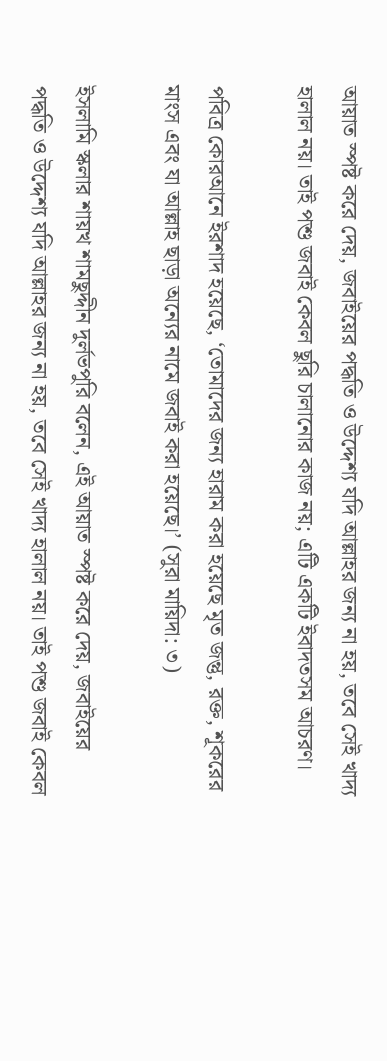আয়াত স্পষ্ট করে দেয়, জবাইয়ের পদ্ধতি ও উদ্দেশ্য যদি আল্লাহর জন্য না হয়, তবে সেই খাদ্য হালাল নয়। তাই পশু জবাই কেবল ছুরি চালানোর কাজ নয়; এটি একটি ইবাদতসম আচরণ।

পবিত্র কোরআনে ইরশাদ হয়েছে, ‘তোমাদের জন্য হারাম করা হয়েছে মৃত জন্তু, রক্ত, শূকরের মাংস এবং যা আল্লাহ ছাড়া অন্যের নামে জবাই করা হয়েছে।’ (সুরা মায়িদা: ৩)

ইসলামি স্কলার শায়খ শামছুদ্দীন ‍দুর্লভপুরি বলেন, এই আয়াত স্পষ্ট করে দেয়, জবাইয়ের পদ্ধতি ও উদ্দেশ্য যদি আল্লাহর জন্য না হয়, তবে সেই খাদ্য হালাল নয়। তাই পশু জবাই কেবল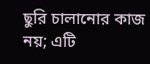ছুরি চালানোর কাজ নয়; এটি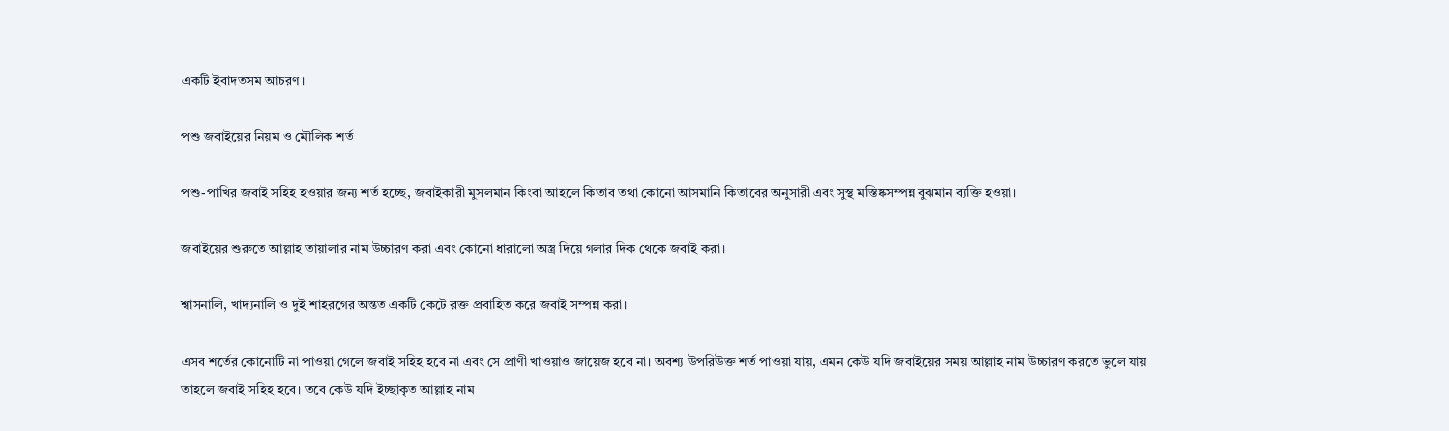একটি ইবাদতসম আচরণ।

পশু জবাইয়ের নিয়ম ও মৌলিক শর্ত

পশু-পাখির জবাই সহিহ হওয়ার জন্য শর্ত হচ্ছে, জবাইকারী মুসলমান কিংবা আহলে কিতাব তথা কোনো আসমানি কিতাবের অনুসারী এবং সুস্থ মস্তিষ্কসম্পন্ন বুঝমান ব্যক্তি হওয়া।

জবাইয়ের শুরুতে আল্লাহ তায়ালার নাম উচ্চারণ করা এবং কোনো ধারালো অস্ত্র দিয়ে গলার দিক থেকে জবাই করা।

শ্বাসনালি, খাদ্যনালি ও দুই শাহরগের অন্তত একটি কেটে রক্ত প্রবাহিত করে জবাই সম্পন্ন করা।

এসব শর্তের কোনোটি না পাওয়া গেলে জবাই সহিহ হবে না এবং সে প্রাণী খাওয়াও জায়েজ হবে না। অবশ্য উপরিউক্ত শর্ত পাওয়া যায়, এমন কেউ যদি জবাইয়ের সময় আল্লাহ নাম উচ্চারণ করতে ভুলে যায় তাহলে জবাই সহিহ হবে। তবে কেউ যদি ইচ্ছাকৃত আল্লাহ নাম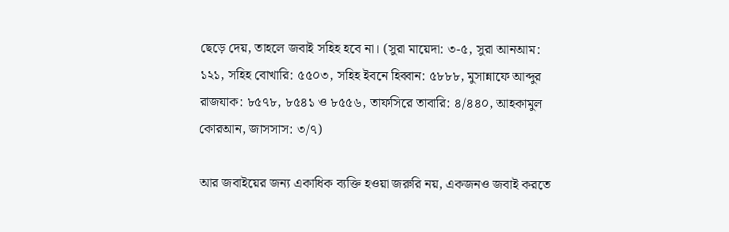ছেড়ে দেয়, তাহলে জবাই সহিহ হবে না। (সুরা মায়েদা: ৩-৫, সুরা আনআম: ১২১, সহিহ বোখারি: ৫৫০৩, সহিহ ইবনে হিব্বান: ৫৮৮৮, মুসান্নাফে আব্দুর রাজযাক: ৮৫৭৮, ৮৫৪১ ও ৮৫৫৬, তাফসিরে তাবারি: ৪/৪৪০, আহকামুল কোরআন, জাসসাস: ৩/৭)

আর জবাইয়ের জন্য একাধিক ব্যক্তি হওয়া জরুরি নয়, একজনও জবাই করতে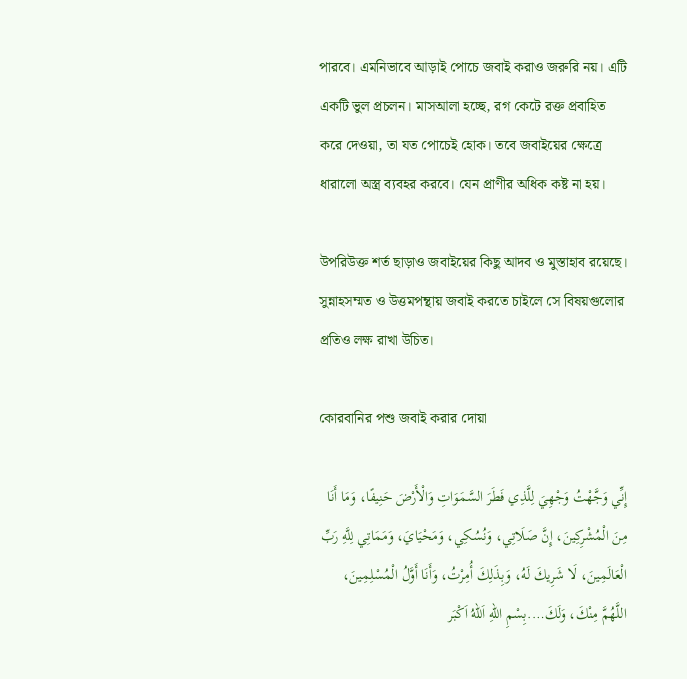পারবে। এমনিভাবে আড়াই পোচে জবাই করাও জরুরি নয়। এটি একটি ভুল প্রচলন। মাসআলা হচ্ছে, রগ কেটে রক্ত প্রবাহিত করে দেওয়া, তা যত পোচেই হোক। তবে জবাইয়ের ক্ষেত্রে ধারালো অস্ত্র ব্যবহর করবে। যেন প্রাণীর অধিক কষ্ট না হয়।

উপরিউক্ত শর্ত ছাড়াও জবাইয়ের কিছু আদব ও মুস্তাহাব রয়েছে। সুন্নাহসম্মত ও উত্তমপন্থায় জবাই করতে চাইলে সে বিষয়গুলোর প্রতিও লক্ষ রাখা উচিত।

কোরবানির পশু জবাই করার দোয়া

إِنِّي وَجَّهْتُ وَجْهِيَ لِلَّذِي فَطَرَ السَّمَوَاتِ وَالْأَرْضَ حَنِيفًا، وَمَا أَنَا مِنَ الْمُشْرِكِينَ، إِنَّ صَلَاتِي، وَنُسُكِي، وَمَحْيَايَ، وَمَمَاتِي لِلَّهِ رَبِّ الْعَالَمِينَ، لَا شَرِيكَ لَهُ، وَبِذَلِكَ أُمِرْتُ، وَأَنَا أَوَّلُ الْمُسْلِمِينَ، اللَّهُمَّ مِنْكَ، وَلَكَ….بِسْمِ اللهِ اَللهُ اَكْبَر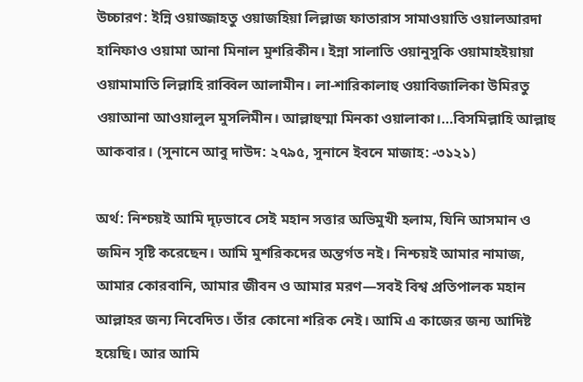উচ্চারণ: ইন্নি ওয়াজ্জাহতু ওয়াজহিয়া লিল্লাজ ফাতারাস সামাওয়াতি ওয়ালআরদা হানিফাও ওয়ামা আনা মিনাল মুশরিকীন। ইন্না সালাতি ওয়ানুসুকি ওয়ামাহইয়ায়া ওয়ামামাতি লিল্লাহি রাব্বিল আলামীন। লা-শারিকালাহু ওয়াবিজালিকা উমিরতু ওয়াআনা আওয়ালুল মুসলিমীন। আল্লাহুম্মা মিনকা ওয়ালাকা।…বিসমিল্লাহি আল্লাহু আকবার। (সুনানে আবু দাউদ: ২৭৯৫, সুনানে ইবনে মাজাহ: -৩১২১)

অর্থ: নিশ্চয়ই আমি দৃঢ়ভাবে সেই মহান সত্তার অভিমুখী হলাম, যিনি আসমান ও জমিন সৃষ্টি করেছেন। আমি মুশরিকদের অন্তর্গত নই। নিশ্চয়ই আমার নামাজ, আমার কোরবানি, আমার জীবন ও আমার মরণ—সবই বিশ্ব প্রতিপালক মহান আল্লাহর জন্য নিবেদিত। তাঁর কোনো শরিক নেই। আমি এ কাজের জন্য আদিষ্ট হয়েছি। আর আমি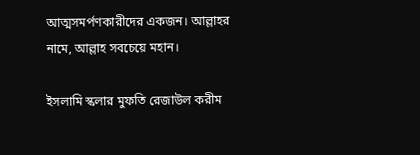আত্মসমর্পণকারীদের একজন। আল্লাহর নামে, আল্লাহ সবচেয়ে মহান।

ইসলামি স্কলার মুফতি রেজাউল করীম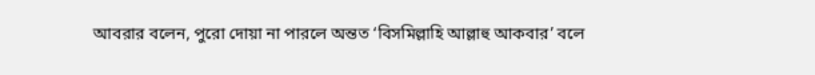আবরার বলেন, পুরো দোয়া না পারলে অন্তত ‘বিসমিল্লাহি আল্লাহু আকবার’ বলে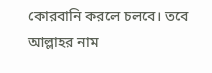কোরবানি করলে চলবে। তবে আল্লাহর নাম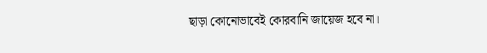ছাড়া কোনোভাবেই কোরবানি জায়েজ হবে না।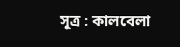সূত্র : কালবেলা